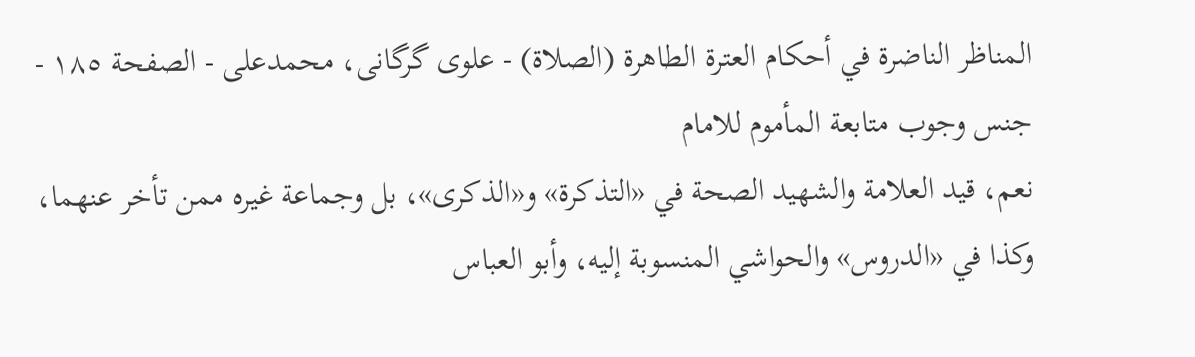المناظر الناضرة في أحکام العترة الطاهرة (الصلاة) - علوی گرگانی، محمدعلی - الصفحة ١٨٥ - جنس وجوب متابعة المأموم للامام
نعم، قيد العلامة والشهيد الصحة في «التذكرة» و«الذكرى»، بل وجماعة غيره ممن تأخر عنهما، وكذا في «الدروس» والحواشي المنسوبة إليه، وأبو العباس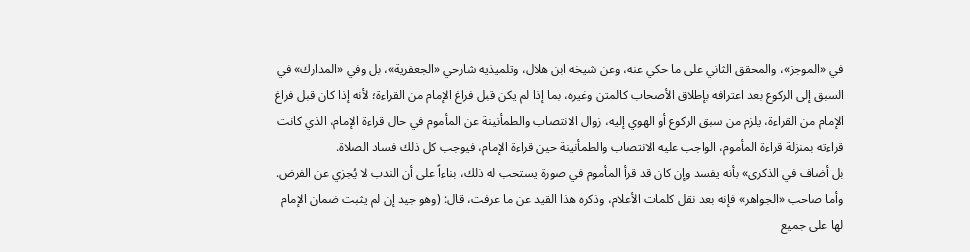في «الموجز»، والمحقق الثاني على ما حكي عنه، وعن شيخه ابن هلال، وتلميذيه شارحي «الجعفرية»، بل وفي «المدارك» في السبق إلى الركوع بعد اعترافه بإطلاق الأصحاب كالمتن وغيره، بما إذا لم يكن قبل فراغ الإمام من القراءة؛ لأنه إذا كان قبل فراغ الإمام من القراءة، يلزم من سبق الركوع أو الهوي إليه، زوال الانتصاب والطمأنينة عن المأموم في حال قراءة الإمام، الذي كانت قراءته بمنزلة قراءة المأموم، الواجب عليه الانتصاب والطمأنينة حين قراءة الإمام، فيوجب كل ذلك فساد الصلاة.
بل أضاف في الذكرى» بأنه يفسد وإن كان قد قرأ المأموم في صورة يستحب له ذلك، بناءاً على أن الندب لا يُجزي عن الفرض.
وأما صاحب «الجواهر» فإنه بعد نقل كلمات الأعلام، وذكره هذا القيد عن ما عرفت، قال: (وهو جيد إن لم يثبت ضمان الإمام لها على جميع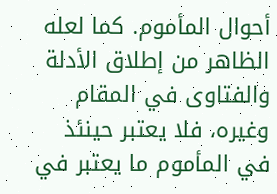أحوال المأموم. كما لعله الظاهر من إطلاق الأدلة والفتاوى في المقام وغيره، فلا يعتبر حينئذ في المأموم ما يعتبر في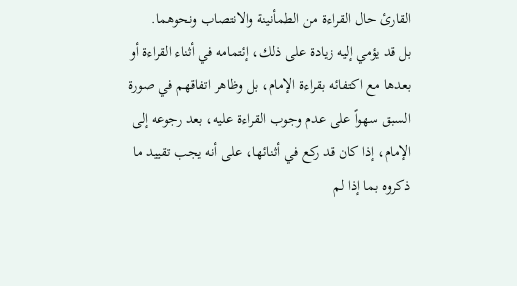القارئ حال القراءة من الطمأنينة والانتصاب ونحوهما.
بل قد يؤمي إليه زيادة على ذلك، إئتمامه في أثناء القراءة أو بعدها مع اكتفائه بقراءة الإمام، بل وظاهر اتفاقهم في صورة السبق سهواً على عدم وجوب القراءة عليه، بعد رجوعه إلى الإمام، إذا كان قد ركع في أثنائها، على أنه يجب تقييد ما ذكروه بما إذا لم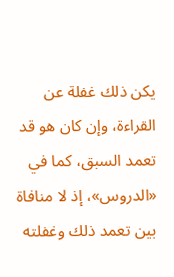يكن ذلك غفلة عن القراءة، وإن كان هو قد تعمد السبق، كما في «الدروس»، إذ لا منافاة بين تعمد ذلك وغفلته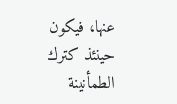عنها، فيكون حينئذ كترك الطمأنينة